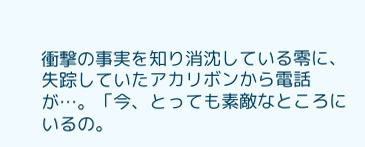衝撃の事実を知り消沈している零に、失踪していたアカリボンから電話が…。「今、とっても素敵なところにいるの。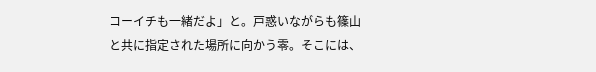コーイチも一緒だよ」と。戸惑いながらも篠山と共に指定された場所に向かう零。そこには、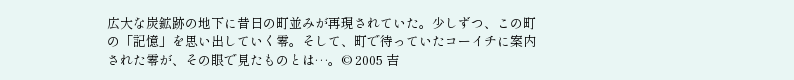広大な炭鉱跡の地下に昔日の町並みが再現されていた。少しずつ、この町の「記憶」を思い出していく零。そして、町で待っていたコーイチに案内された零が、その眼で見たものとは…。© 2005 吉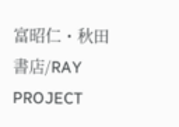富昭仁・秋田書店/RAY PROJECT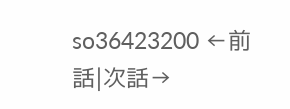so36423200 ←前話|次話→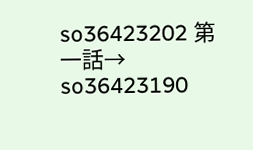so36423202 第一話→ so36423190